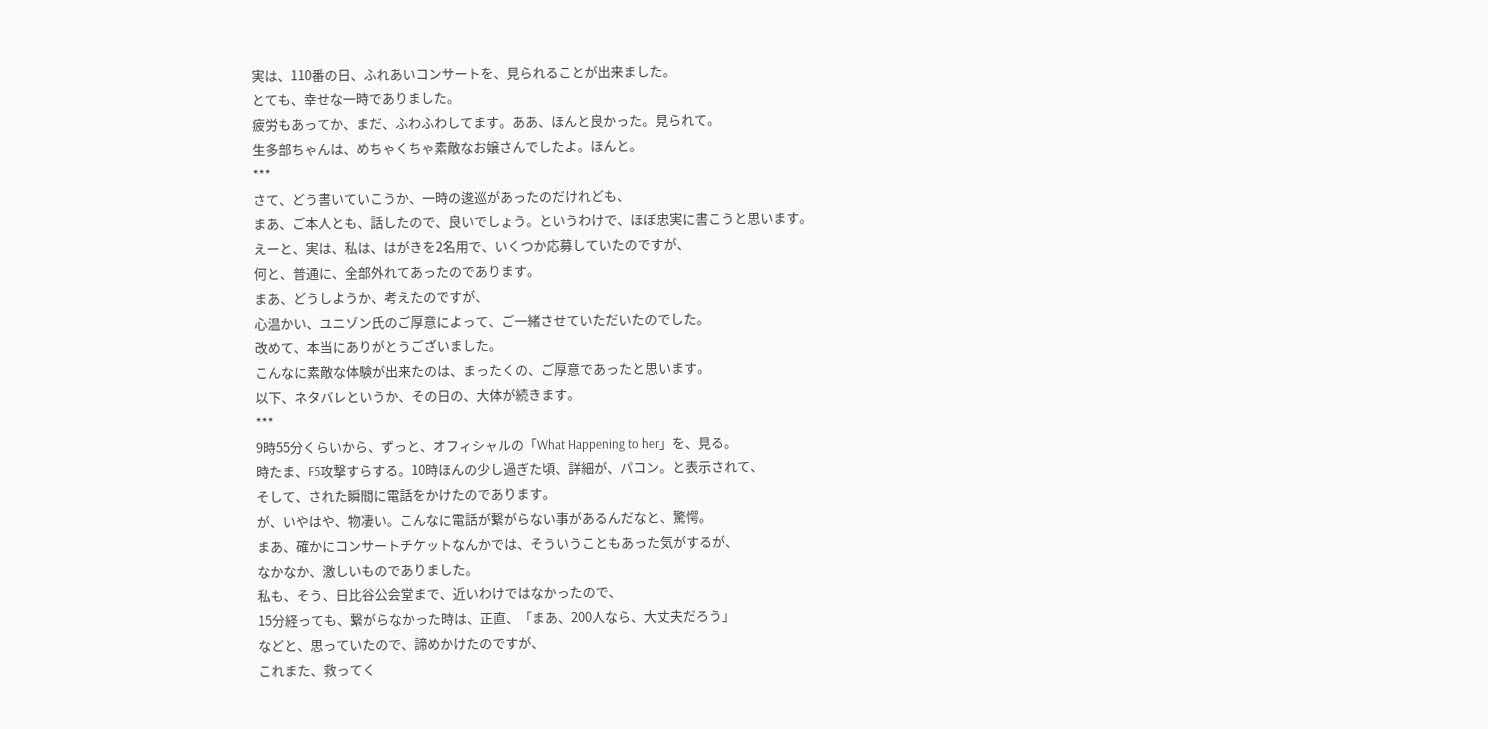実は、110番の日、ふれあいコンサートを、見られることが出来ました。
とても、幸せな一時でありました。
疲労もあってか、まだ、ふわふわしてます。ああ、ほんと良かった。見られて。
生多部ちゃんは、めちゃくちゃ素敵なお嬢さんでしたよ。ほんと。
***
さて、どう書いていこうか、一時の逡巡があったのだけれども、
まあ、ご本人とも、話したので、良いでしょう。というわけで、ほぼ忠実に書こうと思います。
えーと、実は、私は、はがきを2名用で、いくつか応募していたのですが、
何と、普通に、全部外れてあったのであります。
まあ、どうしようか、考えたのですが、
心温かい、ユニゾン氏のご厚意によって、ご一緒させていただいたのでした。
改めて、本当にありがとうございました。
こんなに素敵な体験が出来たのは、まったくの、ご厚意であったと思います。
以下、ネタバレというか、その日の、大体が続きます。
***
9時55分くらいから、ずっと、オフィシャルの「What Happening to her」を、見る。
時たま、F5攻撃すらする。10時ほんの少し過ぎた頃、詳細が、パコン。と表示されて、
そして、された瞬間に電話をかけたのであります。
が、いやはや、物凄い。こんなに電話が繋がらない事があるんだなと、驚愕。
まあ、確かにコンサートチケットなんかでは、そういうこともあった気がするが、
なかなか、激しいものでありました。
私も、そう、日比谷公会堂まで、近いわけではなかったので、
15分経っても、繋がらなかった時は、正直、「まあ、200人なら、大丈夫だろう」
などと、思っていたので、諦めかけたのですが、
これまた、救ってく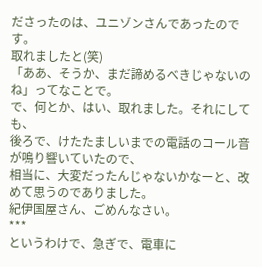ださったのは、ユニゾンさんであったのです。
取れましたと(笑)
「ああ、そうか、まだ諦めるべきじゃないのね」ってなことで。
で、何とか、はい、取れました。それにしても、
後ろで、けたたましいまでの電話のコール音が鳴り響いていたので、
相当に、大変だったんじゃないかなーと、改めて思うのでありました。
紀伊国屋さん、ごめんなさい。
***
というわけで、急ぎで、電車に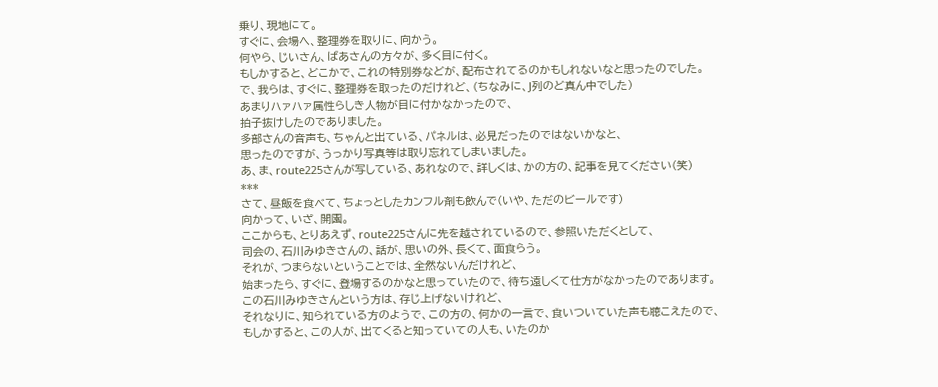乗り、現地にて。
すぐに、会場へ、整理券を取りに、向かう。
何やら、じいさん、ばあさんの方々が、多く目に付く。
もしかすると、どこかで、これの特別券などが、配布されてるのかもしれないなと思ったのでした。
で、我らは、すぐに、整理券を取ったのだけれど、(ちなみに、J列のど真ん中でした)
あまりハァハァ属性らしき人物が目に付かなかったので、
拍子抜けしたのでありました。
多部さんの音声も、ちゃんと出ている、パネルは、必見だったのではないかなと、
思ったのですが、うっかり写真等は取り忘れてしまいました。
あ、ま、route225さんが写している、あれなので、詳しくは、かの方の、記事を見てください(笑)
***
さて、昼飯を食べて、ちょっとしたカンフル剤も飲んで(いや、ただのビールです)
向かって、いざ、開園。
ここからも、とりあえず、route225さんに先を越されているので、参照いただくとして、
司会の、石川みゆきさんの、話が、思いの外、長くて、面食らう。
それが、つまらないということでは、全然ないんだけれど、
始まったら、すぐに、登場するのかなと思っていたので、待ち遠しくて仕方がなかったのであります。
この石川みゆきさんという方は、存じ上げないけれど、
それなりに、知られている方のようで、この方の、何かの一言で、食いついていた声も聴こえたので、
もしかすると、この人が、出てくると知っていての人も、いたのか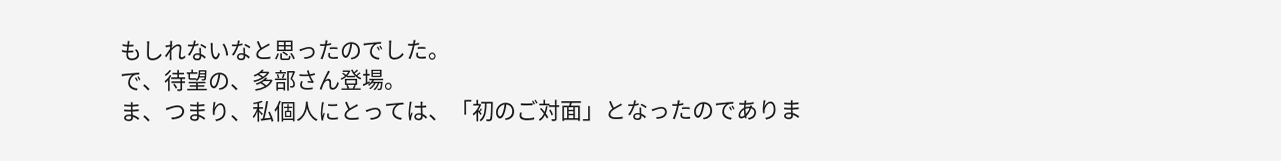もしれないなと思ったのでした。
で、待望の、多部さん登場。
ま、つまり、私個人にとっては、「初のご対面」となったのでありま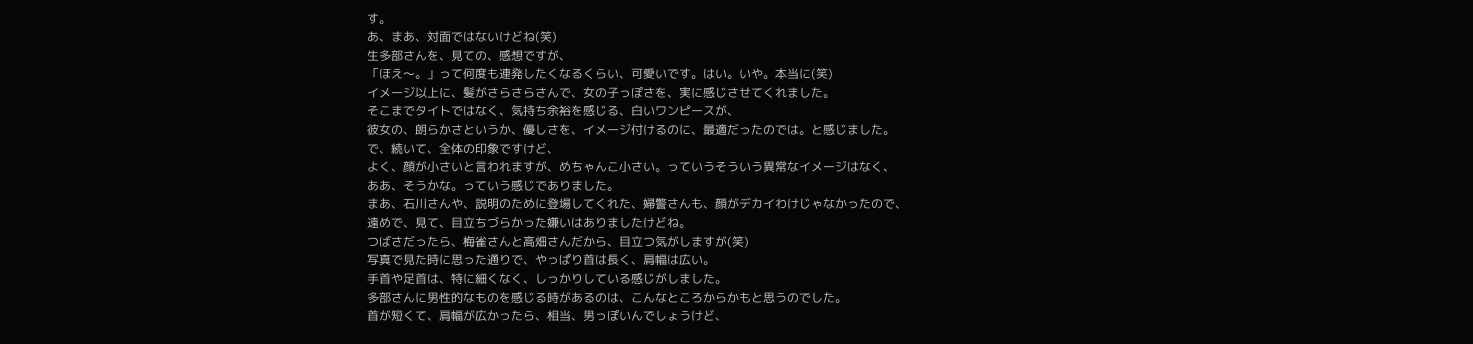す。
あ、まあ、対面ではないけどね(笑)
生多部さんを、見ての、感想ですが、
「ほえ〜。」って何度も連発したくなるくらい、可愛いです。はい。いや。本当に(笑)
イメージ以上に、髪がさらさらさんで、女の子っぽさを、実に感じさせてくれました。
そこまでタイトではなく、気持ち余裕を感じる、白いワンピースが、
彼女の、朗らかさというか、優しさを、イメージ付けるのに、最適だったのでは。と感じました。
で、続いて、全体の印象ですけど、
よく、顔が小さいと言われますが、めちゃんこ小さい。っていうそういう異常なイメージはなく、
ああ、そうかな。っていう感じでありました。
まあ、石川さんや、説明のために登場してくれた、婦警さんも、顔がデカイわけじゃなかったので、
遠めで、見て、目立ちづらかった嫌いはありましたけどね。
つばさだったら、梅雀さんと高畑さんだから、目立つ気がしますが(笑)
写真で見た時に思った通りで、やっぱり首は長く、肩幅は広い。
手首や足首は、特に細くなく、しっかりしている感じがしました。
多部さんに男性的なものを感じる時があるのは、こんなところからかもと思うのでした。
首が短くて、肩幅が広かったら、相当、男っぽいんでしょうけど、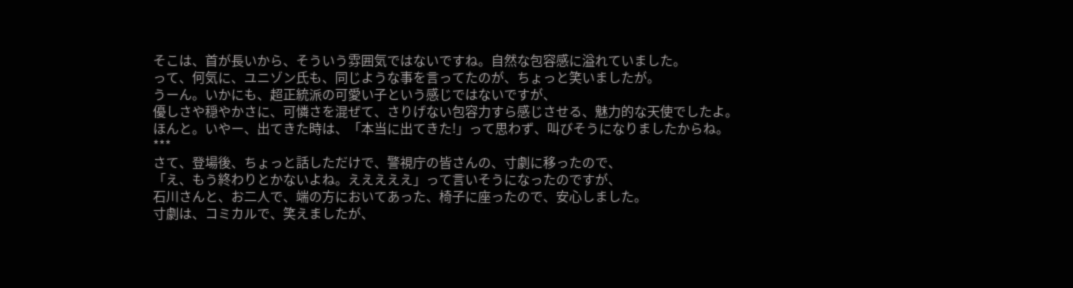そこは、首が長いから、そういう雰囲気ではないですね。自然な包容感に溢れていました。
って、何気に、ユニゾン氏も、同じような事を言ってたのが、ちょっと笑いましたが。
うーん。いかにも、超正統派の可愛い子という感じではないですが、
優しさや穏やかさに、可憐さを混ぜて、さりげない包容力すら感じさせる、魅力的な天使でしたよ。
ほんと。いやー、出てきた時は、「本当に出てきた!」って思わず、叫びそうになりましたからね。
***
さて、登場後、ちょっと話しただけで、警視庁の皆さんの、寸劇に移ったので、
「え、もう終わりとかないよね。えええええ」って言いそうになったのですが、
石川さんと、お二人で、端の方においてあった、椅子に座ったので、安心しました。
寸劇は、コミカルで、笑えましたが、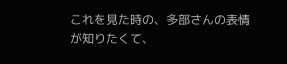これを見た時の、多部さんの表情が知りたくて、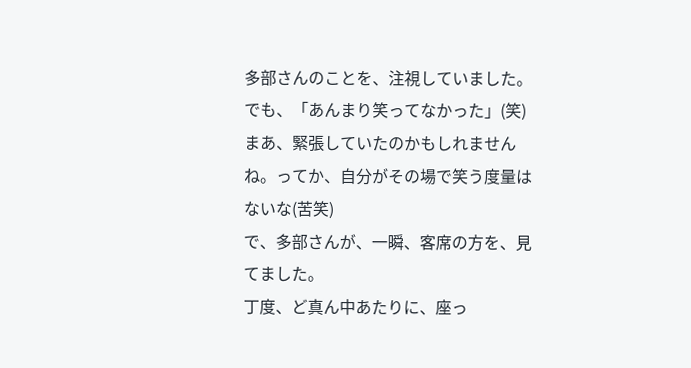多部さんのことを、注視していました。
でも、「あんまり笑ってなかった」(笑)
まあ、緊張していたのかもしれませんね。ってか、自分がその場で笑う度量はないな(苦笑)
で、多部さんが、一瞬、客席の方を、見てました。
丁度、ど真ん中あたりに、座っ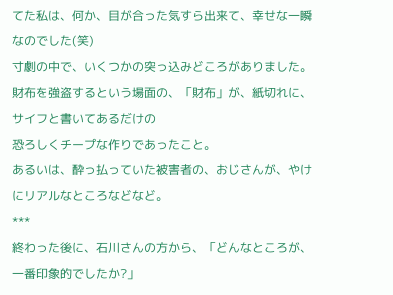てた私は、何か、目が合った気すら出来て、幸せな一瞬なのでした(笑)
寸劇の中で、いくつかの突っ込みどころがありました。
財布を強盗するという場面の、「財布」が、紙切れに、サイフと書いてあるだけの
恐ろしくチープな作りであったこと。
あるいは、酔っ払っていた被害者の、おじさんが、やけにリアルなところなどなど。
***
終わった後に、石川さんの方から、「どんなところが、一番印象的でしたか?」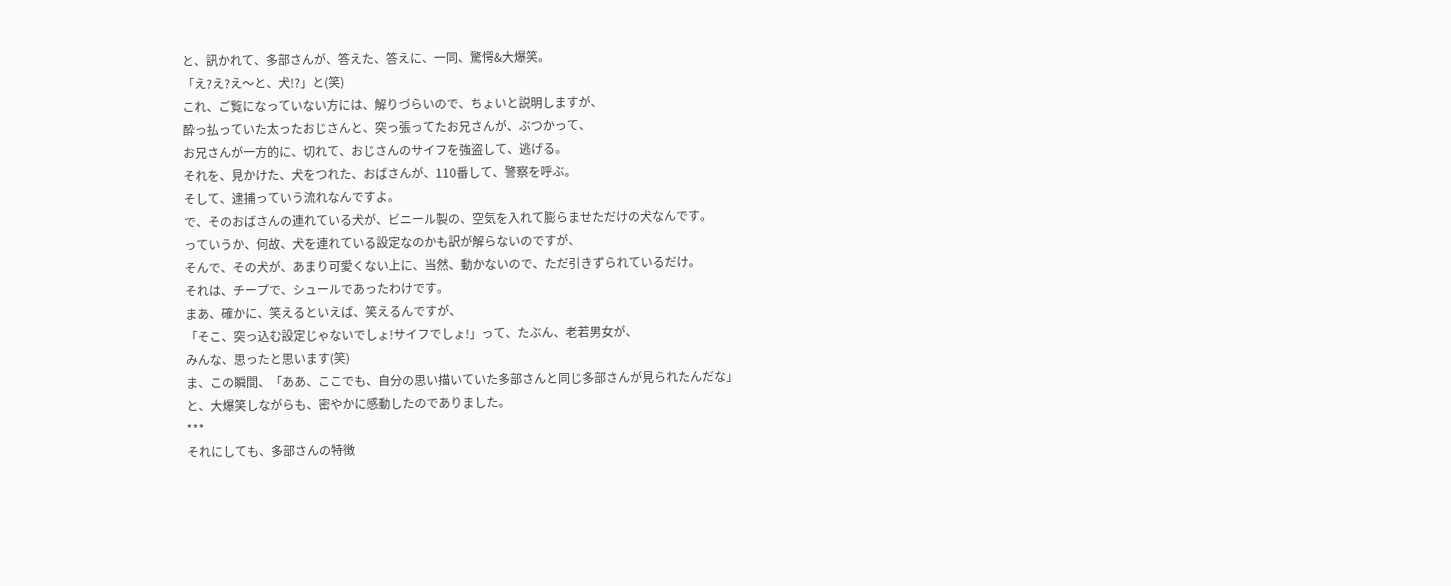と、訊かれて、多部さんが、答えた、答えに、一同、驚愕&大爆笑。
「え?え?え〜と、犬!?」と(笑)
これ、ご覧になっていない方には、解りづらいので、ちょいと説明しますが、
酔っ払っていた太ったおじさんと、突っ張ってたお兄さんが、ぶつかって、
お兄さんが一方的に、切れて、おじさんのサイフを強盗して、逃げる。
それを、見かけた、犬をつれた、おばさんが、110番して、警察を呼ぶ。
そして、逮捕っていう流れなんですよ。
で、そのおばさんの連れている犬が、ビニール製の、空気を入れて膨らませただけの犬なんです。
っていうか、何故、犬を連れている設定なのかも訳が解らないのですが、
そんで、その犬が、あまり可愛くない上に、当然、動かないので、ただ引きずられているだけ。
それは、チープで、シュールであったわけです。
まあ、確かに、笑えるといえば、笑えるんですが、
「そこ、突っ込む設定じゃないでしょ!サイフでしょ!」って、たぶん、老若男女が、
みんな、思ったと思います(笑)
ま、この瞬間、「ああ、ここでも、自分の思い描いていた多部さんと同じ多部さんが見られたんだな」
と、大爆笑しながらも、密やかに感動したのでありました。
***
それにしても、多部さんの特徴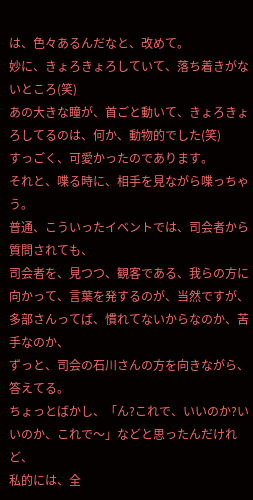は、色々あるんだなと、改めて。
妙に、きょろきょろしていて、落ち着きがないところ(笑)
あの大きな瞳が、首ごと動いて、きょろきょろしてるのは、何か、動物的でした(笑)
すっごく、可愛かったのであります。
それと、喋る時に、相手を見ながら喋っちゃう。
普通、こういったイベントでは、司会者から質問されても、
司会者を、見つつ、観客である、我らの方に向かって、言葉を発するのが、当然ですが、
多部さんってば、慣れてないからなのか、苦手なのか、
ずっと、司会の石川さんの方を向きながら、答えてる。
ちょっとばかし、「ん?これで、いいのか?いいのか、これで〜」などと思ったんだけれど、
私的には、全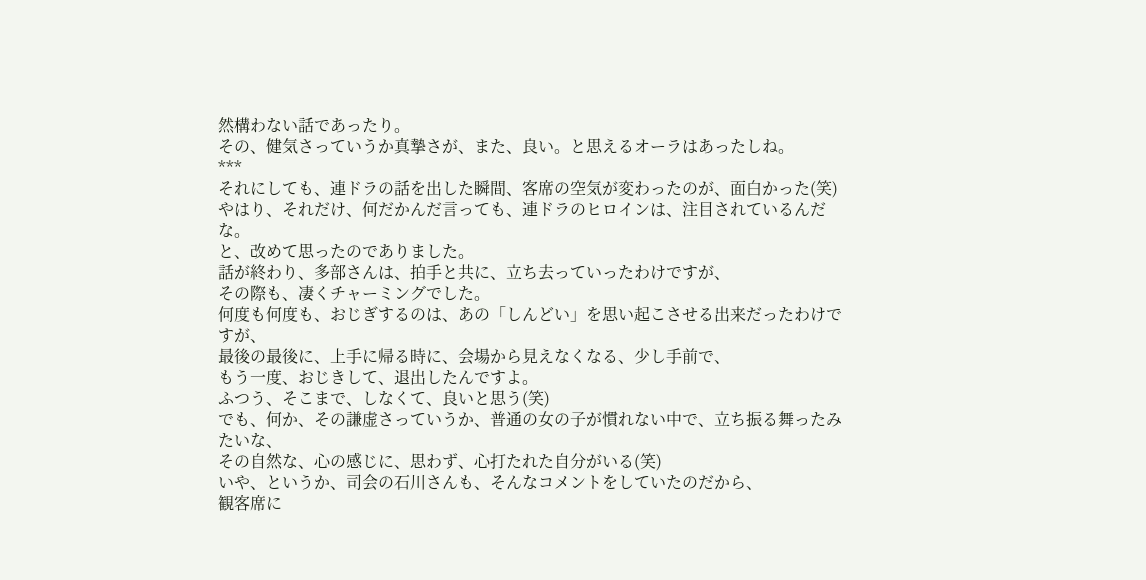然構わない話であったり。
その、健気さっていうか真摯さが、また、良い。と思えるオーラはあったしね。
***
それにしても、連ドラの話を出した瞬間、客席の空気が変わったのが、面白かった(笑)
やはり、それだけ、何だかんだ言っても、連ドラのヒロインは、注目されているんだな。
と、改めて思ったのでありました。
話が終わり、多部さんは、拍手と共に、立ち去っていったわけですが、
その際も、凄くチャーミングでした。
何度も何度も、おじぎするのは、あの「しんどい」を思い起こさせる出来だったわけですが、
最後の最後に、上手に帰る時に、会場から見えなくなる、少し手前で、
もう一度、おじきして、退出したんですよ。
ふつう、そこまで、しなくて、良いと思う(笑)
でも、何か、その謙虚さっていうか、普通の女の子が慣れない中で、立ち振る舞ったみたいな、
その自然な、心の感じに、思わず、心打たれた自分がいる(笑)
いや、というか、司会の石川さんも、そんなコメントをしていたのだから、
観客席に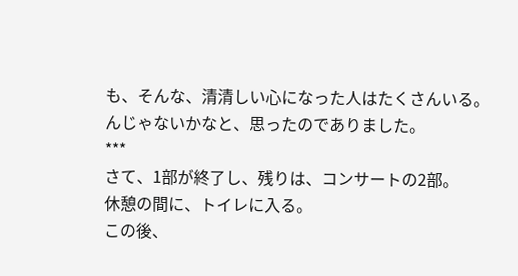も、そんな、清清しい心になった人はたくさんいる。
んじゃないかなと、思ったのでありました。
***
さて、1部が終了し、残りは、コンサートの2部。
休憩の間に、トイレに入る。
この後、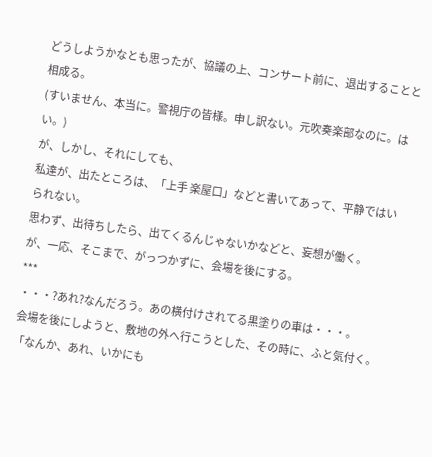どうしようかなとも思ったが、協議の上、コンサート前に、退出することと相成る。
(すいません、本当に。警視庁の皆様。申し訳ない。元吹奏楽部なのに。はい。)
が、しかし、それにしても、
私達が、出たところは、「上手 楽屋口」などと書いてあって、平静ではいられない。
思わず、出待ちしたら、出てくるんじゃないかなどと、妄想が働く。
が、一応、そこまで、がっつかずに、会場を後にする。
***
・・・?あれ?なんだろう。あの横付けされてる黒塗りの車は・・・。
会場を後にしようと、敷地の外へ行こうとした、その時に、ふと気付く。
「なんか、あれ、いかにも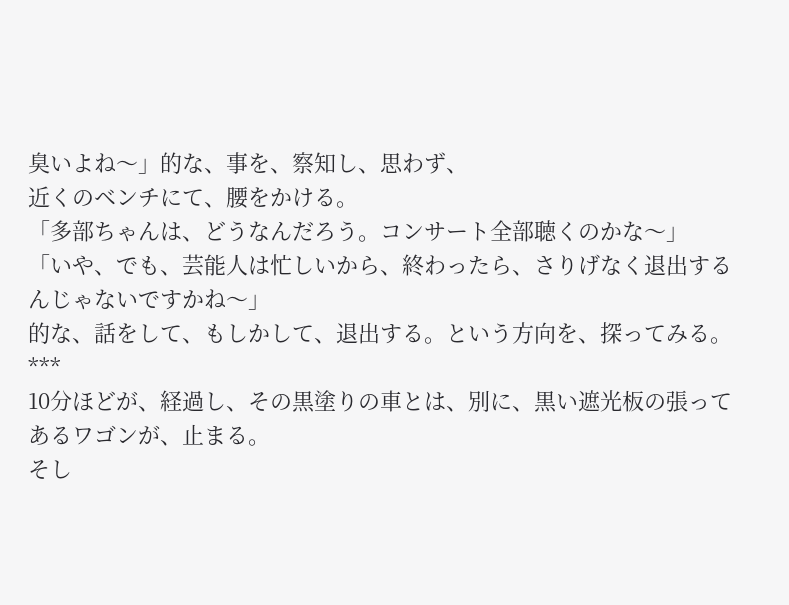臭いよね〜」的な、事を、察知し、思わず、
近くのベンチにて、腰をかける。
「多部ちゃんは、どうなんだろう。コンサート全部聴くのかな〜」
「いや、でも、芸能人は忙しいから、終わったら、さりげなく退出するんじゃないですかね〜」
的な、話をして、もしかして、退出する。という方向を、探ってみる。
***
10分ほどが、経過し、その黒塗りの車とは、別に、黒い遮光板の張ってあるワゴンが、止まる。
そし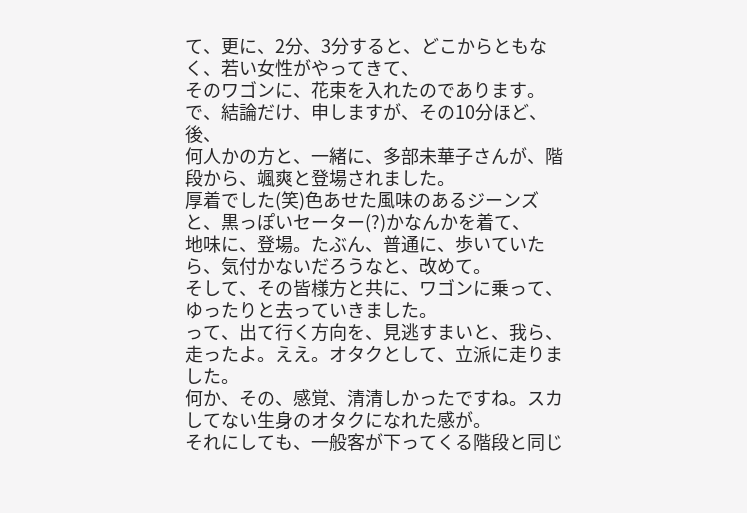て、更に、2分、3分すると、どこからともなく、若い女性がやってきて、
そのワゴンに、花束を入れたのであります。
で、結論だけ、申しますが、その10分ほど、後、
何人かの方と、一緒に、多部未華子さんが、階段から、颯爽と登場されました。
厚着でした(笑)色あせた風味のあるジーンズと、黒っぽいセーター(?)かなんかを着て、
地味に、登場。たぶん、普通に、歩いていたら、気付かないだろうなと、改めて。
そして、その皆様方と共に、ワゴンに乗って、ゆったりと去っていきました。
って、出て行く方向を、見逃すまいと、我ら、走ったよ。ええ。オタクとして、立派に走りました。
何か、その、感覚、清清しかったですね。スカしてない生身のオタクになれた感が。
それにしても、一般客が下ってくる階段と同じ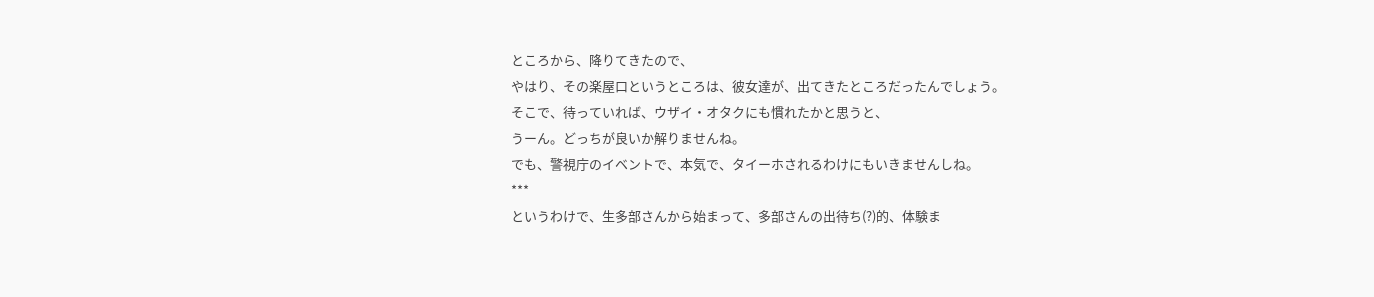ところから、降りてきたので、
やはり、その楽屋口というところは、彼女達が、出てきたところだったんでしょう。
そこで、待っていれば、ウザイ・オタクにも慣れたかと思うと、
うーん。どっちが良いか解りませんね。
でも、警視庁のイベントで、本気で、タイーホされるわけにもいきませんしね。
***
というわけで、生多部さんから始まって、多部さんの出待ち(?)的、体験ま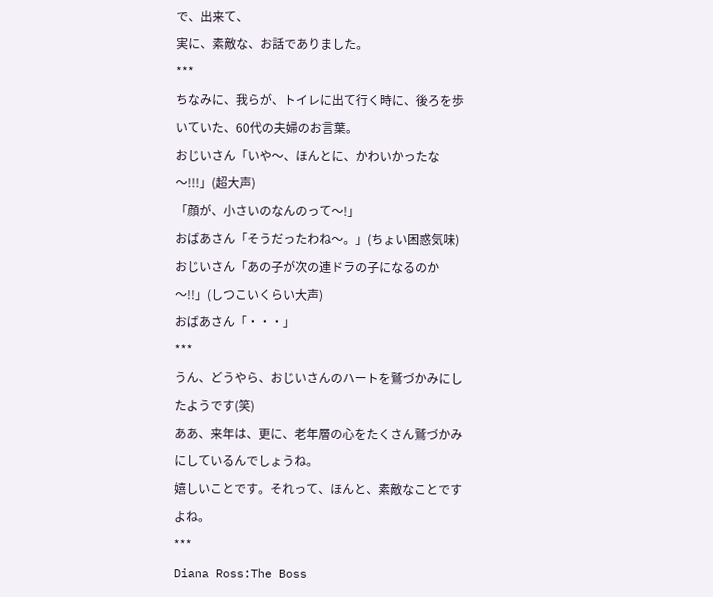で、出来て、
実に、素敵な、お話でありました。
***
ちなみに、我らが、トイレに出て行く時に、後ろを歩いていた、60代の夫婦のお言葉。
おじいさん「いや〜、ほんとに、かわいかったな〜!!!」(超大声)
「顔が、小さいのなんのって〜!」
おばあさん「そうだったわね〜。」(ちょい困惑気味)
おじいさん「あの子が次の連ドラの子になるのか〜!!」(しつこいくらい大声)
おばあさん「・・・」
***
うん、どうやら、おじいさんのハートを鷲づかみにしたようです(笑)
ああ、来年は、更に、老年層の心をたくさん鷲づかみにしているんでしょうね。
嬉しいことです。それって、ほんと、素敵なことですよね。
***
Diana Ross:The Boss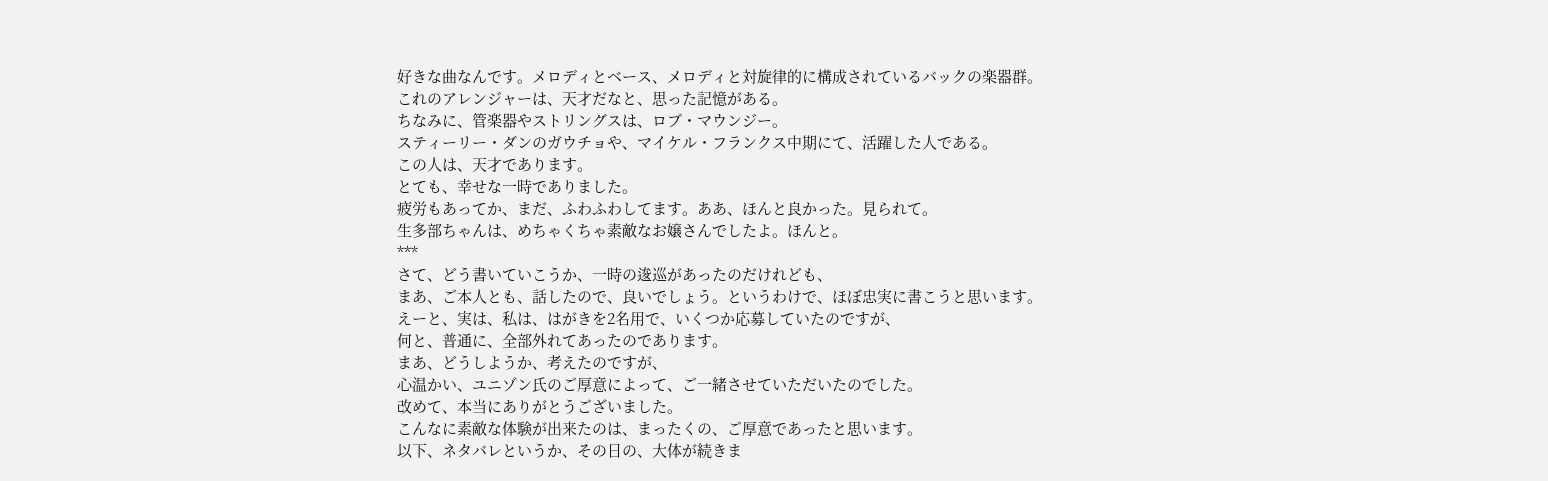好きな曲なんです。メロディとベース、メロディと対旋律的に構成されているバックの楽器群。
これのアレンジャーは、天才だなと、思った記憶がある。
ちなみに、管楽器やストリングスは、ロブ・マウンジー。
スティーリー・ダンのガウチョや、マイケル・フランクス中期にて、活躍した人である。
この人は、天才であります。
とても、幸せな一時でありました。
疲労もあってか、まだ、ふわふわしてます。ああ、ほんと良かった。見られて。
生多部ちゃんは、めちゃくちゃ素敵なお嬢さんでしたよ。ほんと。
***
さて、どう書いていこうか、一時の逡巡があったのだけれども、
まあ、ご本人とも、話したので、良いでしょう。というわけで、ほぼ忠実に書こうと思います。
えーと、実は、私は、はがきを2名用で、いくつか応募していたのですが、
何と、普通に、全部外れてあったのであります。
まあ、どうしようか、考えたのですが、
心温かい、ユニゾン氏のご厚意によって、ご一緒させていただいたのでした。
改めて、本当にありがとうございました。
こんなに素敵な体験が出来たのは、まったくの、ご厚意であったと思います。
以下、ネタバレというか、その日の、大体が続きま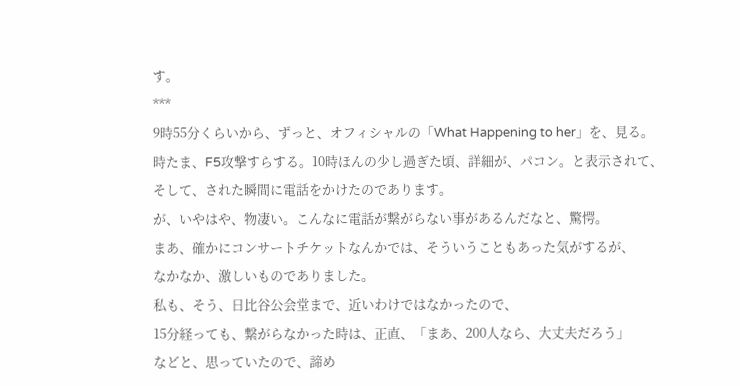す。
***
9時55分くらいから、ずっと、オフィシャルの「What Happening to her」を、見る。
時たま、F5攻撃すらする。10時ほんの少し過ぎた頃、詳細が、パコン。と表示されて、
そして、された瞬間に電話をかけたのであります。
が、いやはや、物凄い。こんなに電話が繋がらない事があるんだなと、驚愕。
まあ、確かにコンサートチケットなんかでは、そういうこともあった気がするが、
なかなか、激しいものでありました。
私も、そう、日比谷公会堂まで、近いわけではなかったので、
15分経っても、繋がらなかった時は、正直、「まあ、200人なら、大丈夫だろう」
などと、思っていたので、諦め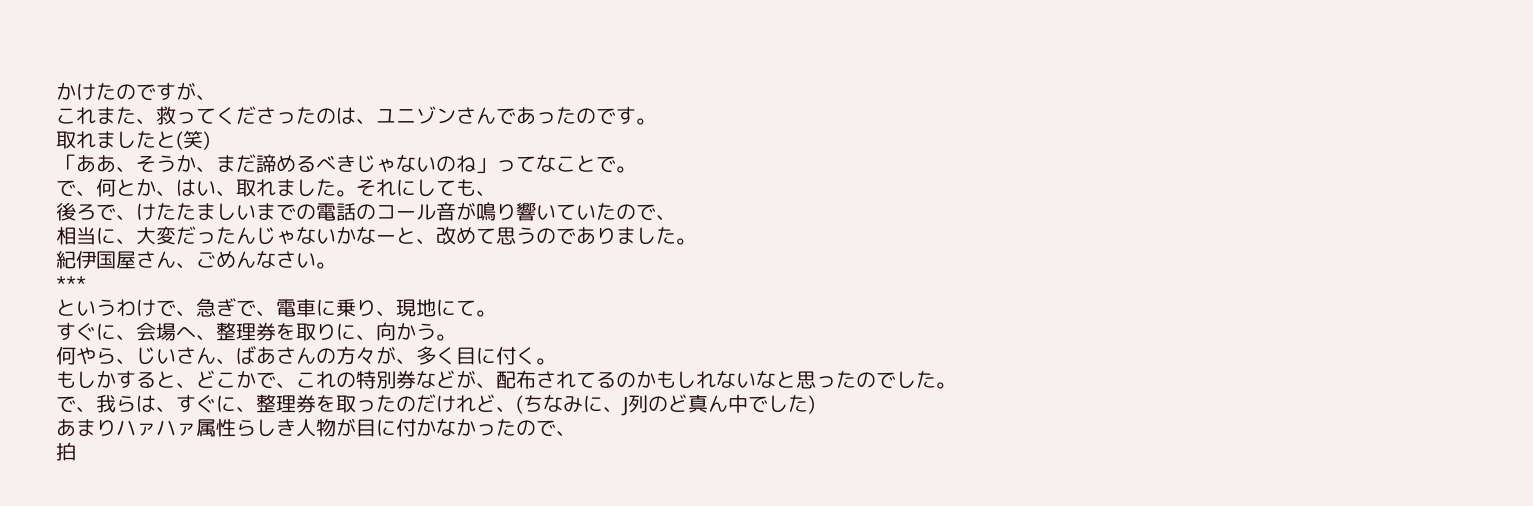かけたのですが、
これまた、救ってくださったのは、ユニゾンさんであったのです。
取れましたと(笑)
「ああ、そうか、まだ諦めるべきじゃないのね」ってなことで。
で、何とか、はい、取れました。それにしても、
後ろで、けたたましいまでの電話のコール音が鳴り響いていたので、
相当に、大変だったんじゃないかなーと、改めて思うのでありました。
紀伊国屋さん、ごめんなさい。
***
というわけで、急ぎで、電車に乗り、現地にて。
すぐに、会場へ、整理券を取りに、向かう。
何やら、じいさん、ばあさんの方々が、多く目に付く。
もしかすると、どこかで、これの特別券などが、配布されてるのかもしれないなと思ったのでした。
で、我らは、すぐに、整理券を取ったのだけれど、(ちなみに、J列のど真ん中でした)
あまりハァハァ属性らしき人物が目に付かなかったので、
拍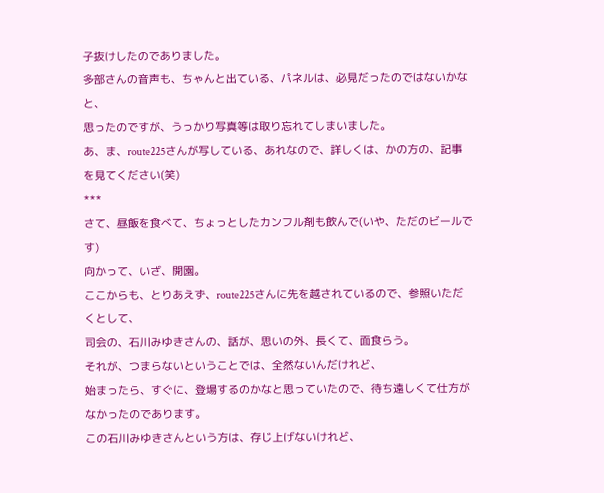子抜けしたのでありました。
多部さんの音声も、ちゃんと出ている、パネルは、必見だったのではないかなと、
思ったのですが、うっかり写真等は取り忘れてしまいました。
あ、ま、route225さんが写している、あれなので、詳しくは、かの方の、記事を見てください(笑)
***
さて、昼飯を食べて、ちょっとしたカンフル剤も飲んで(いや、ただのビールです)
向かって、いざ、開園。
ここからも、とりあえず、route225さんに先を越されているので、参照いただくとして、
司会の、石川みゆきさんの、話が、思いの外、長くて、面食らう。
それが、つまらないということでは、全然ないんだけれど、
始まったら、すぐに、登場するのかなと思っていたので、待ち遠しくて仕方がなかったのであります。
この石川みゆきさんという方は、存じ上げないけれど、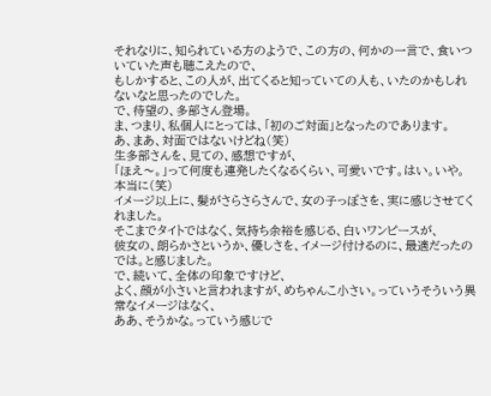それなりに、知られている方のようで、この方の、何かの一言で、食いついていた声も聴こえたので、
もしかすると、この人が、出てくると知っていての人も、いたのかもしれないなと思ったのでした。
で、待望の、多部さん登場。
ま、つまり、私個人にとっては、「初のご対面」となったのであります。
あ、まあ、対面ではないけどね(笑)
生多部さんを、見ての、感想ですが、
「ほえ〜。」って何度も連発したくなるくらい、可愛いです。はい。いや。本当に(笑)
イメージ以上に、髪がさらさらさんで、女の子っぽさを、実に感じさせてくれました。
そこまでタイトではなく、気持ち余裕を感じる、白いワンピースが、
彼女の、朗らかさというか、優しさを、イメージ付けるのに、最適だったのでは。と感じました。
で、続いて、全体の印象ですけど、
よく、顔が小さいと言われますが、めちゃんこ小さい。っていうそういう異常なイメージはなく、
ああ、そうかな。っていう感じで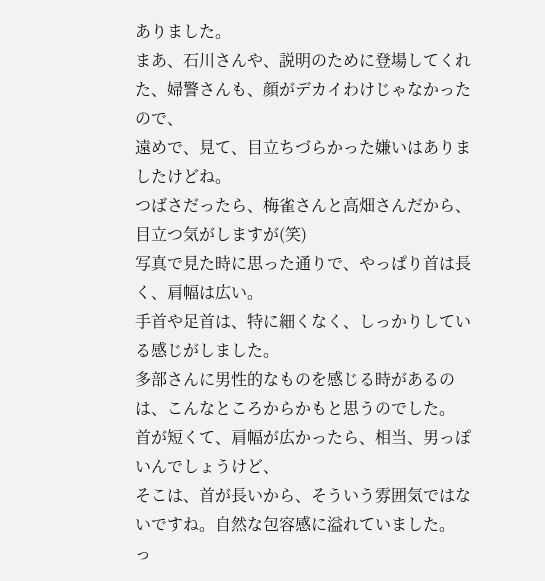ありました。
まあ、石川さんや、説明のために登場してくれた、婦警さんも、顔がデカイわけじゃなかったので、
遠めで、見て、目立ちづらかった嫌いはありましたけどね。
つばさだったら、梅雀さんと高畑さんだから、目立つ気がしますが(笑)
写真で見た時に思った通りで、やっぱり首は長く、肩幅は広い。
手首や足首は、特に細くなく、しっかりしている感じがしました。
多部さんに男性的なものを感じる時があるのは、こんなところからかもと思うのでした。
首が短くて、肩幅が広かったら、相当、男っぽいんでしょうけど、
そこは、首が長いから、そういう雰囲気ではないですね。自然な包容感に溢れていました。
っ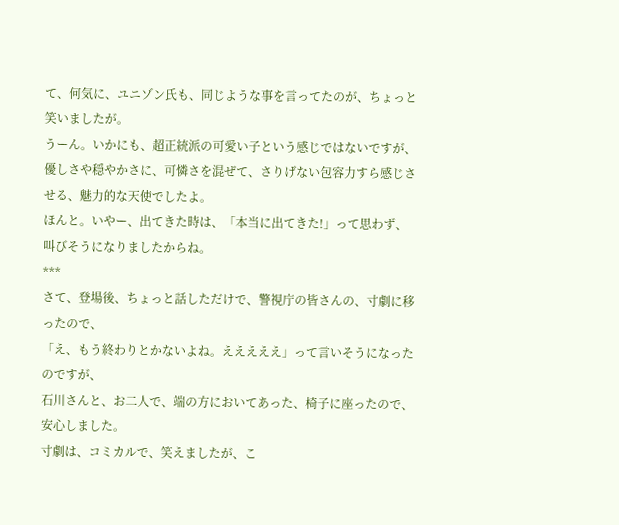て、何気に、ユニゾン氏も、同じような事を言ってたのが、ちょっと笑いましたが。
うーん。いかにも、超正統派の可愛い子という感じではないですが、
優しさや穏やかさに、可憐さを混ぜて、さりげない包容力すら感じさせる、魅力的な天使でしたよ。
ほんと。いやー、出てきた時は、「本当に出てきた!」って思わず、叫びそうになりましたからね。
***
さて、登場後、ちょっと話しただけで、警視庁の皆さんの、寸劇に移ったので、
「え、もう終わりとかないよね。えええええ」って言いそうになったのですが、
石川さんと、お二人で、端の方においてあった、椅子に座ったので、安心しました。
寸劇は、コミカルで、笑えましたが、こ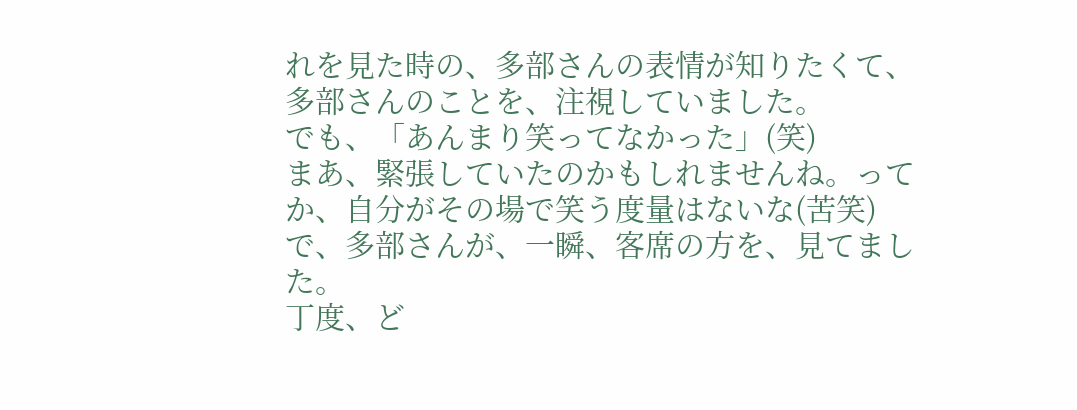れを見た時の、多部さんの表情が知りたくて、
多部さんのことを、注視していました。
でも、「あんまり笑ってなかった」(笑)
まあ、緊張していたのかもしれませんね。ってか、自分がその場で笑う度量はないな(苦笑)
で、多部さんが、一瞬、客席の方を、見てました。
丁度、ど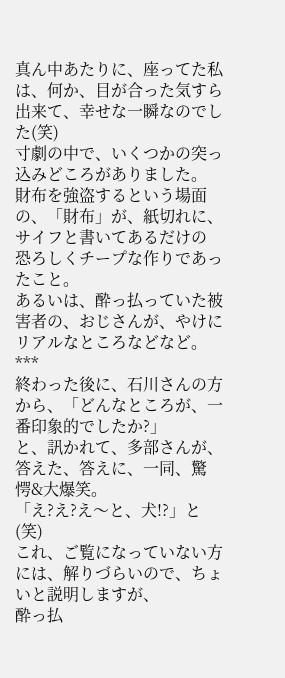真ん中あたりに、座ってた私は、何か、目が合った気すら出来て、幸せな一瞬なのでした(笑)
寸劇の中で、いくつかの突っ込みどころがありました。
財布を強盗するという場面の、「財布」が、紙切れに、サイフと書いてあるだけの
恐ろしくチープな作りであったこと。
あるいは、酔っ払っていた被害者の、おじさんが、やけにリアルなところなどなど。
***
終わった後に、石川さんの方から、「どんなところが、一番印象的でしたか?」
と、訊かれて、多部さんが、答えた、答えに、一同、驚愕&大爆笑。
「え?え?え〜と、犬!?」と(笑)
これ、ご覧になっていない方には、解りづらいので、ちょいと説明しますが、
酔っ払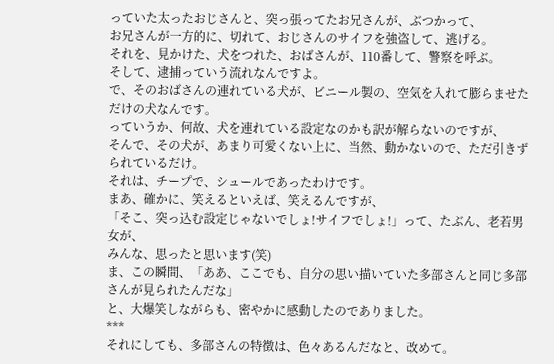っていた太ったおじさんと、突っ張ってたお兄さんが、ぶつかって、
お兄さんが一方的に、切れて、おじさんのサイフを強盗して、逃げる。
それを、見かけた、犬をつれた、おばさんが、110番して、警察を呼ぶ。
そして、逮捕っていう流れなんですよ。
で、そのおばさんの連れている犬が、ビニール製の、空気を入れて膨らませただけの犬なんです。
っていうか、何故、犬を連れている設定なのかも訳が解らないのですが、
そんで、その犬が、あまり可愛くない上に、当然、動かないので、ただ引きずられているだけ。
それは、チープで、シュールであったわけです。
まあ、確かに、笑えるといえば、笑えるんですが、
「そこ、突っ込む設定じゃないでしょ!サイフでしょ!」って、たぶん、老若男女が、
みんな、思ったと思います(笑)
ま、この瞬間、「ああ、ここでも、自分の思い描いていた多部さんと同じ多部さんが見られたんだな」
と、大爆笑しながらも、密やかに感動したのでありました。
***
それにしても、多部さんの特徴は、色々あるんだなと、改めて。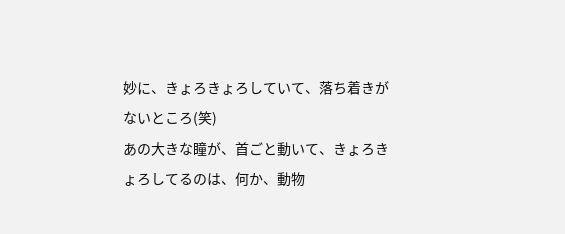妙に、きょろきょろしていて、落ち着きがないところ(笑)
あの大きな瞳が、首ごと動いて、きょろきょろしてるのは、何か、動物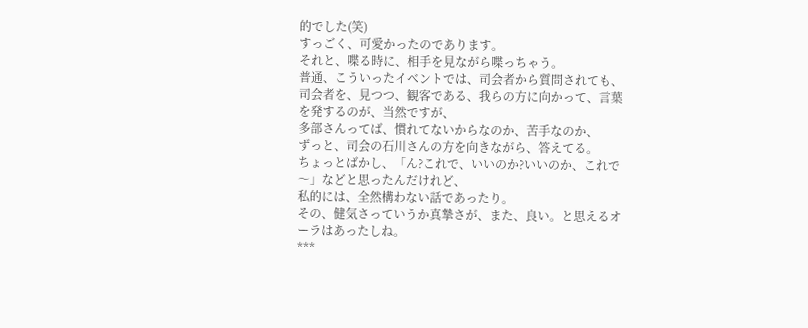的でした(笑)
すっごく、可愛かったのであります。
それと、喋る時に、相手を見ながら喋っちゃう。
普通、こういったイベントでは、司会者から質問されても、
司会者を、見つつ、観客である、我らの方に向かって、言葉を発するのが、当然ですが、
多部さんってば、慣れてないからなのか、苦手なのか、
ずっと、司会の石川さんの方を向きながら、答えてる。
ちょっとばかし、「ん?これで、いいのか?いいのか、これで〜」などと思ったんだけれど、
私的には、全然構わない話であったり。
その、健気さっていうか真摯さが、また、良い。と思えるオーラはあったしね。
***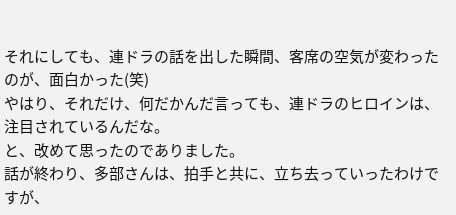それにしても、連ドラの話を出した瞬間、客席の空気が変わったのが、面白かった(笑)
やはり、それだけ、何だかんだ言っても、連ドラのヒロインは、注目されているんだな。
と、改めて思ったのでありました。
話が終わり、多部さんは、拍手と共に、立ち去っていったわけですが、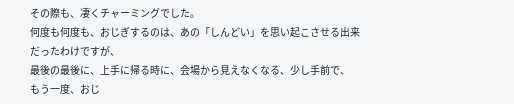その際も、凄くチャーミングでした。
何度も何度も、おじぎするのは、あの「しんどい」を思い起こさせる出来だったわけですが、
最後の最後に、上手に帰る時に、会場から見えなくなる、少し手前で、
もう一度、おじ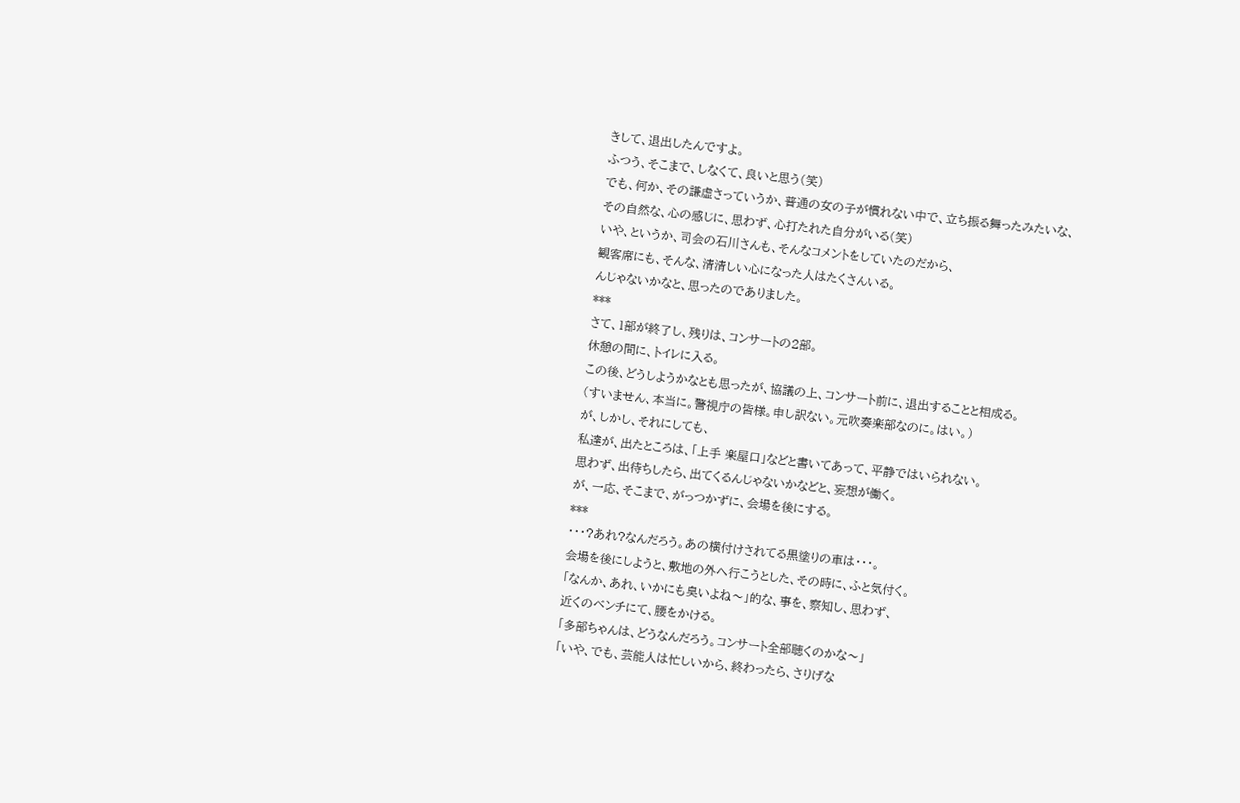きして、退出したんですよ。
ふつう、そこまで、しなくて、良いと思う(笑)
でも、何か、その謙虚さっていうか、普通の女の子が慣れない中で、立ち振る舞ったみたいな、
その自然な、心の感じに、思わず、心打たれた自分がいる(笑)
いや、というか、司会の石川さんも、そんなコメントをしていたのだから、
観客席にも、そんな、清清しい心になった人はたくさんいる。
んじゃないかなと、思ったのでありました。
***
さて、1部が終了し、残りは、コンサートの2部。
休憩の間に、トイレに入る。
この後、どうしようかなとも思ったが、協議の上、コンサート前に、退出することと相成る。
(すいません、本当に。警視庁の皆様。申し訳ない。元吹奏楽部なのに。はい。)
が、しかし、それにしても、
私達が、出たところは、「上手 楽屋口」などと書いてあって、平静ではいられない。
思わず、出待ちしたら、出てくるんじゃないかなどと、妄想が働く。
が、一応、そこまで、がっつかずに、会場を後にする。
***
・・・?あれ?なんだろう。あの横付けされてる黒塗りの車は・・・。
会場を後にしようと、敷地の外へ行こうとした、その時に、ふと気付く。
「なんか、あれ、いかにも臭いよね〜」的な、事を、察知し、思わず、
近くのベンチにて、腰をかける。
「多部ちゃんは、どうなんだろう。コンサート全部聴くのかな〜」
「いや、でも、芸能人は忙しいから、終わったら、さりげな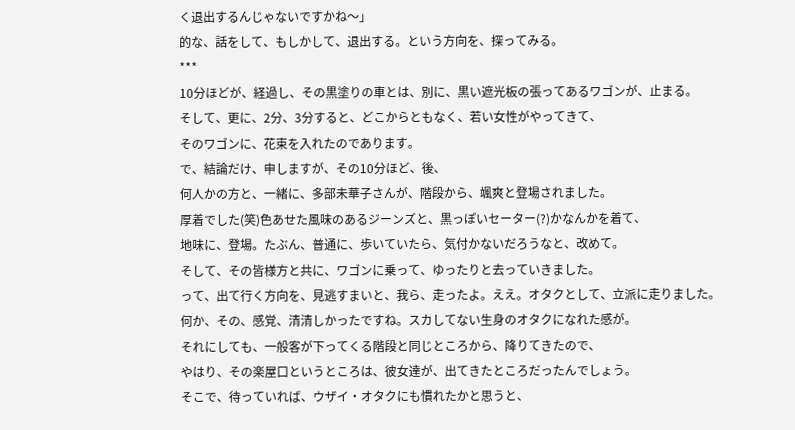く退出するんじゃないですかね〜」
的な、話をして、もしかして、退出する。という方向を、探ってみる。
***
10分ほどが、経過し、その黒塗りの車とは、別に、黒い遮光板の張ってあるワゴンが、止まる。
そして、更に、2分、3分すると、どこからともなく、若い女性がやってきて、
そのワゴンに、花束を入れたのであります。
で、結論だけ、申しますが、その10分ほど、後、
何人かの方と、一緒に、多部未華子さんが、階段から、颯爽と登場されました。
厚着でした(笑)色あせた風味のあるジーンズと、黒っぽいセーター(?)かなんかを着て、
地味に、登場。たぶん、普通に、歩いていたら、気付かないだろうなと、改めて。
そして、その皆様方と共に、ワゴンに乗って、ゆったりと去っていきました。
って、出て行く方向を、見逃すまいと、我ら、走ったよ。ええ。オタクとして、立派に走りました。
何か、その、感覚、清清しかったですね。スカしてない生身のオタクになれた感が。
それにしても、一般客が下ってくる階段と同じところから、降りてきたので、
やはり、その楽屋口というところは、彼女達が、出てきたところだったんでしょう。
そこで、待っていれば、ウザイ・オタクにも慣れたかと思うと、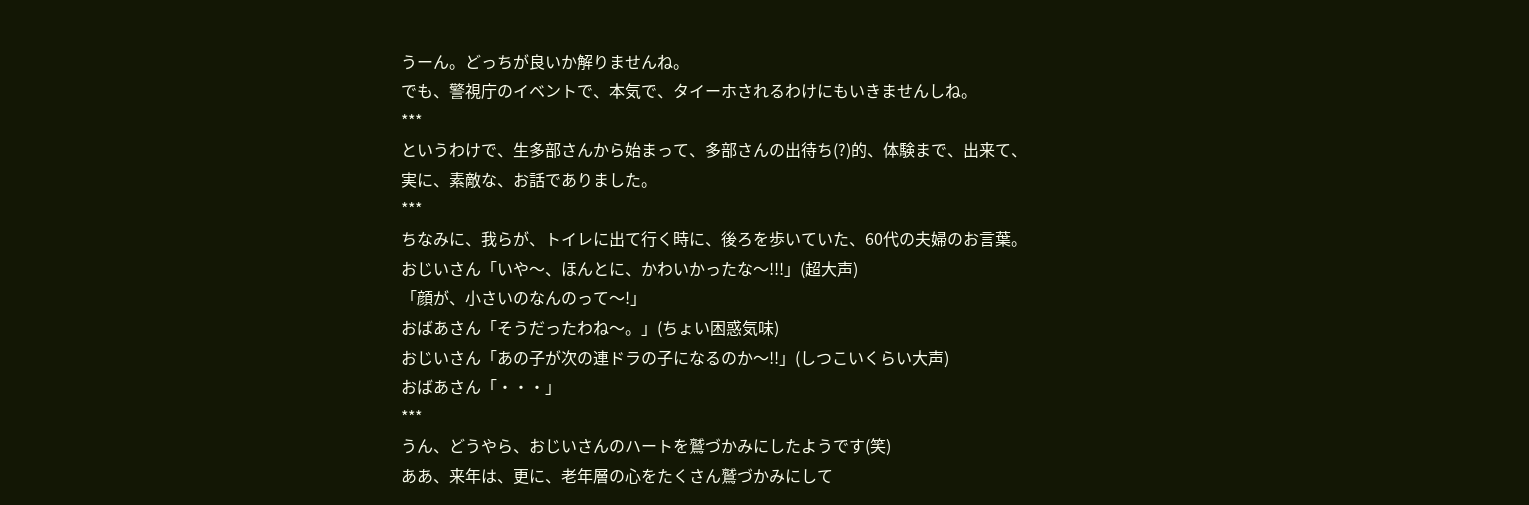うーん。どっちが良いか解りませんね。
でも、警視庁のイベントで、本気で、タイーホされるわけにもいきませんしね。
***
というわけで、生多部さんから始まって、多部さんの出待ち(?)的、体験まで、出来て、
実に、素敵な、お話でありました。
***
ちなみに、我らが、トイレに出て行く時に、後ろを歩いていた、60代の夫婦のお言葉。
おじいさん「いや〜、ほんとに、かわいかったな〜!!!」(超大声)
「顔が、小さいのなんのって〜!」
おばあさん「そうだったわね〜。」(ちょい困惑気味)
おじいさん「あの子が次の連ドラの子になるのか〜!!」(しつこいくらい大声)
おばあさん「・・・」
***
うん、どうやら、おじいさんのハートを鷲づかみにしたようです(笑)
ああ、来年は、更に、老年層の心をたくさん鷲づかみにして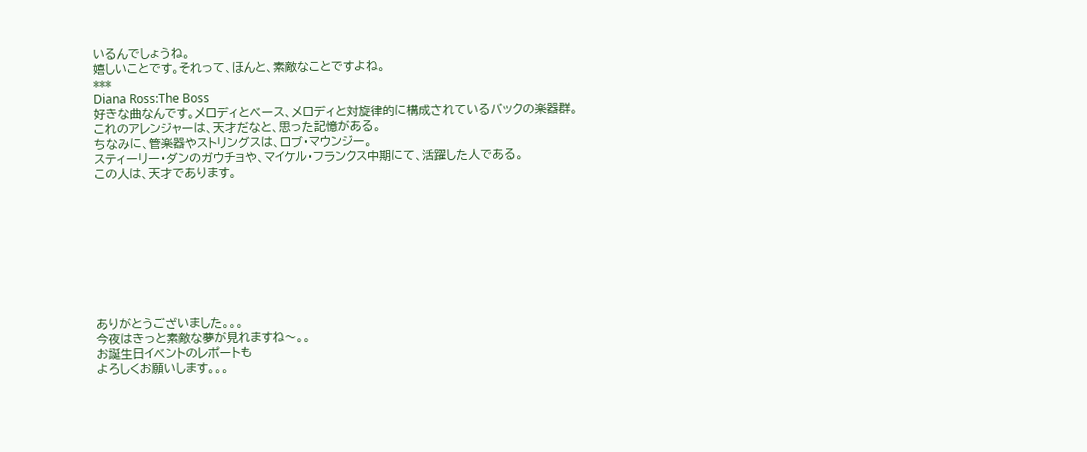いるんでしょうね。
嬉しいことです。それって、ほんと、素敵なことですよね。
***
Diana Ross:The Boss
好きな曲なんです。メロディとベース、メロディと対旋律的に構成されているバックの楽器群。
これのアレンジャーは、天才だなと、思った記憶がある。
ちなみに、管楽器やストリングスは、ロブ・マウンジー。
スティーリー・ダンのガウチョや、マイケル・フランクス中期にて、活躍した人である。
この人は、天才であります。









ありがとうございました。。。
今夜はきっと素敵な夢が見れますね〜。。
お誕生日イベントのレポートも
よろしくお願いします。。。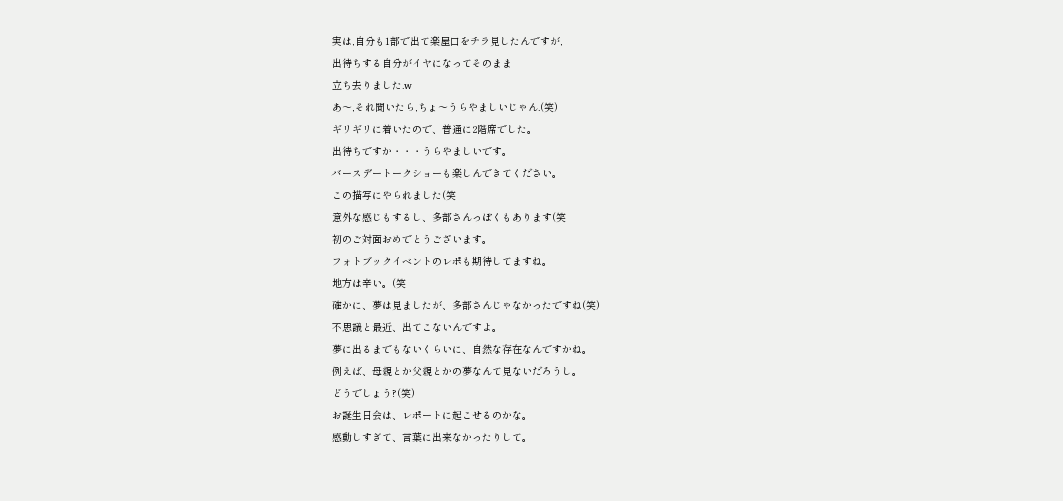実は,自分も1部で出て楽屋口をチラ見したんですが,
出待ちする自分がイヤになってそのまま
立ち去りました.w
あ〜,それ聞いたら,ちょ〜うらやましいじゃん.(笑)
ギリギリに着いたので、普通に2階席でした。
出待ちですか・・・うらやましいです。
バースデートークショーも楽しんできてください。
この描写にやられました(笑
意外な感じもするし、多部さんっぽくもあります(笑
初のご対面おめでとうございます。
フォトブックイベントのレポも期待してますね。
地方は辛い。(笑
確かに、夢は見ましたが、多部さんじゃなかったですね(笑)
不思議と最近、出てこないんですよ。
夢に出るまでもないくらいに、自然な存在なんですかね。
例えば、母親とか父親とかの夢なんて見ないだろうし。
どうでしょう?(笑)
お誕生日会は、レポートに起こせるのかな。
感動しすぎて、言葉に出来なかったりして。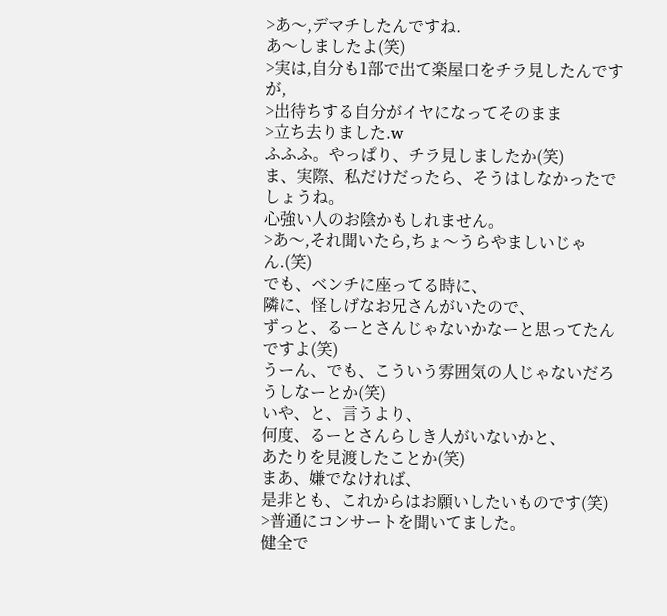>あ〜,デマチしたんですね.
あ〜しましたよ(笑)
>実は,自分も1部で出て楽屋口をチラ見したんですが,
>出待ちする自分がイヤになってそのまま
>立ち去りました.w
ふふふ。やっぱり、チラ見しましたか(笑)
ま、実際、私だけだったら、そうはしなかったでしょうね。
心強い人のお陰かもしれません。
>あ〜,それ聞いたら,ちょ〜うらやましいじゃん.(笑)
でも、ベンチに座ってる時に、
隣に、怪しげなお兄さんがいたので、
ずっと、るーとさんじゃないかなーと思ってたんですよ(笑)
うーん、でも、こういう雰囲気の人じゃないだろうしなーとか(笑)
いや、と、言うより、
何度、るーとさんらしき人がいないかと、
あたりを見渡したことか(笑)
まあ、嫌でなければ、
是非とも、これからはお願いしたいものです(笑)
>普通にコンサートを聞いてました。
健全で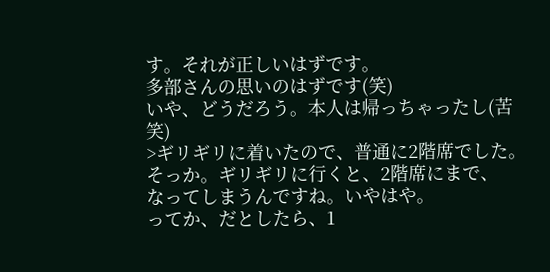す。それが正しいはずです。
多部さんの思いのはずです(笑)
いや、どうだろう。本人は帰っちゃったし(苦笑)
>ギリギリに着いたので、普通に2階席でした。
そっか。ギリギリに行くと、2階席にまで、
なってしまうんですね。いやはや。
ってか、だとしたら、1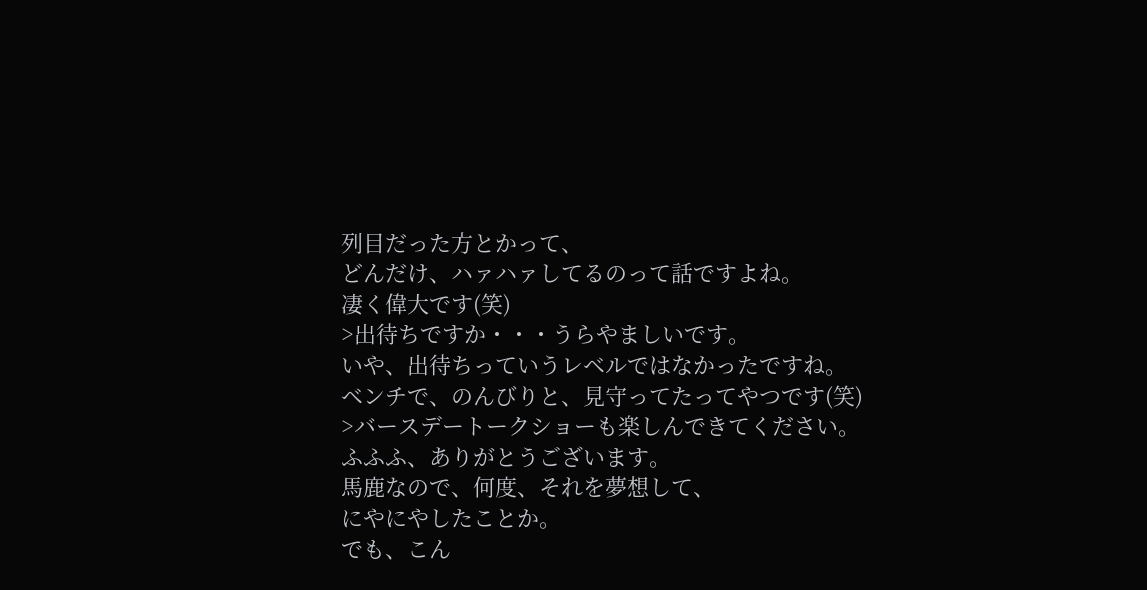列目だった方とかって、
どんだけ、ハァハァしてるのって話ですよね。
凄く偉大です(笑)
>出待ちですか・・・うらやましいです。
いや、出待ちっていうレベルではなかったですね。
ベンチで、のんびりと、見守ってたってやつです(笑)
>バースデートークショーも楽しんできてください。
ふふふ、ありがとうございます。
馬鹿なので、何度、それを夢想して、
にやにやしたことか。
でも、こん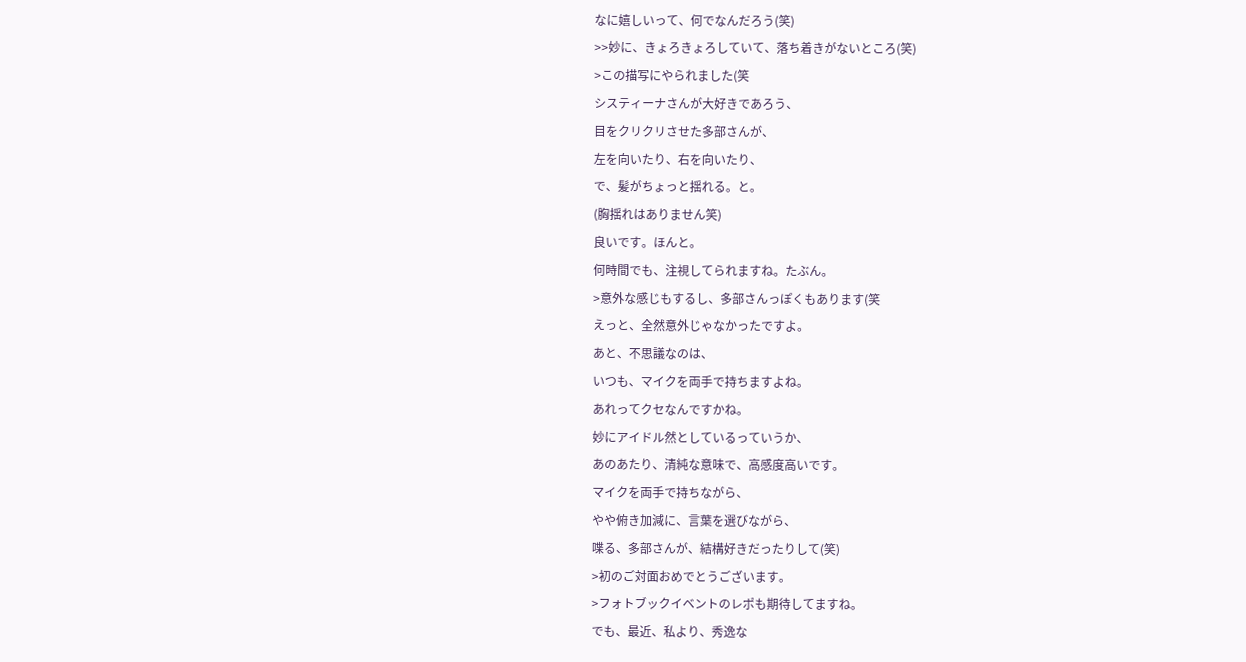なに嬉しいって、何でなんだろう(笑)
>>妙に、きょろきょろしていて、落ち着きがないところ(笑)
>この描写にやられました(笑
システィーナさんが大好きであろう、
目をクリクリさせた多部さんが、
左を向いたり、右を向いたり、
で、髪がちょっと揺れる。と。
(胸揺れはありません笑)
良いです。ほんと。
何時間でも、注視してられますね。たぶん。
>意外な感じもするし、多部さんっぽくもあります(笑
えっと、全然意外じゃなかったですよ。
あと、不思議なのは、
いつも、マイクを両手で持ちますよね。
あれってクセなんですかね。
妙にアイドル然としているっていうか、
あのあたり、清純な意味で、高感度高いです。
マイクを両手で持ちながら、
やや俯き加減に、言葉を選びながら、
喋る、多部さんが、結構好きだったりして(笑)
>初のご対面おめでとうございます。
>フォトブックイベントのレポも期待してますね。
でも、最近、私より、秀逸な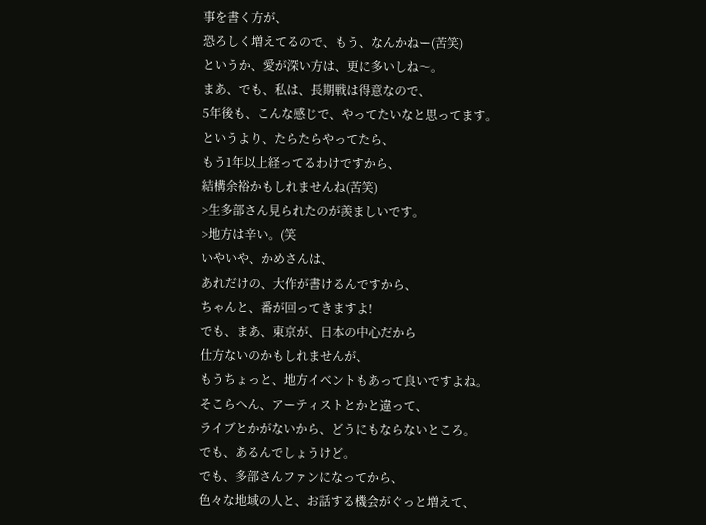事を書く方が、
恐ろしく増えてるので、もう、なんかねー(苦笑)
というか、愛が深い方は、更に多いしね〜。
まあ、でも、私は、長期戦は得意なので、
5年後も、こんな感じで、やってたいなと思ってます。
というより、たらたらやってたら、
もう1年以上経ってるわけですから、
結構余裕かもしれませんね(苦笑)
>生多部さん見られたのが羨ましいです。
>地方は辛い。(笑
いやいや、かめさんは、
あれだけの、大作が書けるんですから、
ちゃんと、番が回ってきますよ!
でも、まあ、東京が、日本の中心だから
仕方ないのかもしれませんが、
もうちょっと、地方イベントもあって良いですよね。
そこらへん、アーティストとかと違って、
ライブとかがないから、どうにもならないところ。
でも、あるんでしょうけど。
でも、多部さんファンになってから、
色々な地域の人と、お話する機会がぐっと増えて、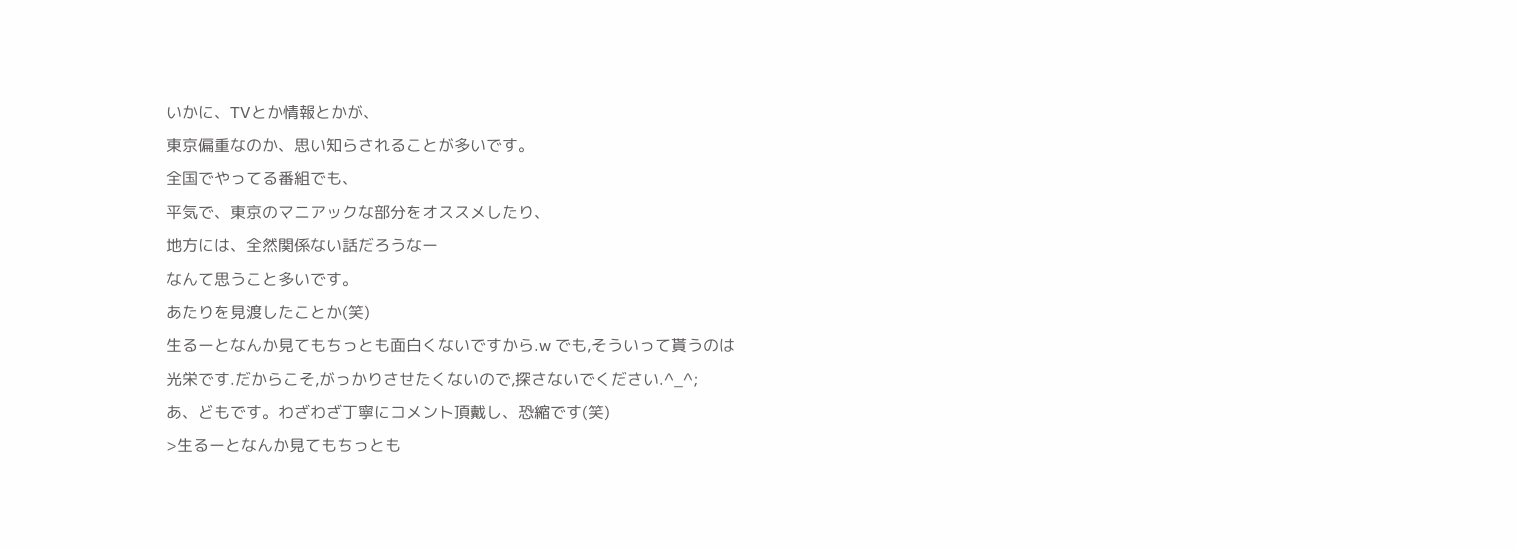いかに、TVとか情報とかが、
東京偏重なのか、思い知らされることが多いです。
全国でやってる番組でも、
平気で、東京のマニアックな部分をオススメしたり、
地方には、全然関係ない話だろうなー
なんて思うこと多いです。
あたりを見渡したことか(笑)
生るーとなんか見てもちっとも面白くないですから.w でも,そういって貰うのは
光栄です.だからこそ,がっかりさせたくないので,探さないでください.^_^;
あ、どもです。わざわざ丁寧にコメント頂戴し、恐縮です(笑)
>生るーとなんか見てもちっとも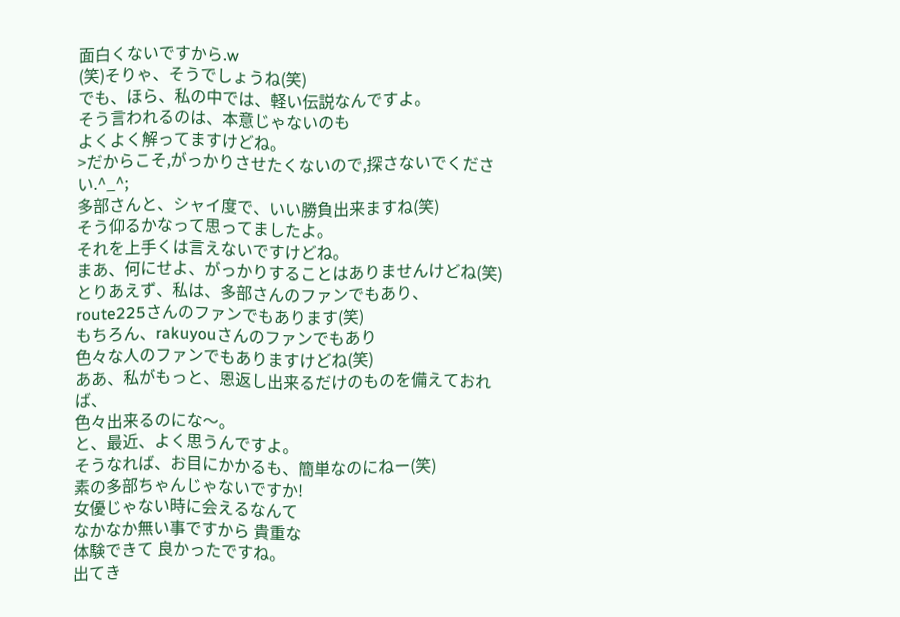面白くないですから.w
(笑)そりゃ、そうでしょうね(笑)
でも、ほら、私の中では、軽い伝説なんですよ。
そう言われるのは、本意じゃないのも
よくよく解ってますけどね。
>だからこそ,がっかりさせたくないので,探さないでください.^_^;
多部さんと、シャイ度で、いい勝負出来ますね(笑)
そう仰るかなって思ってましたよ。
それを上手くは言えないですけどね。
まあ、何にせよ、がっかりすることはありませんけどね(笑)
とりあえず、私は、多部さんのファンでもあり、
route225さんのファンでもあります(笑)
もちろん、rakuyouさんのファンでもあり
色々な人のファンでもありますけどね(笑)
ああ、私がもっと、恩返し出来るだけのものを備えておれば、
色々出来るのにな〜。
と、最近、よく思うんですよ。
そうなれば、お目にかかるも、簡単なのにねー(笑)
素の多部ちゃんじゃないですか!
女優じゃない時に会えるなんて
なかなか無い事ですから 貴重な
体験できて 良かったですね。
出てき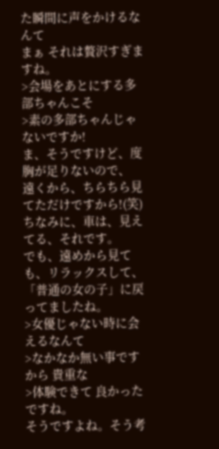た瞬間に声をかけるなんて
まぁ それは贅沢すぎますね。
>会場をあとにする多部ちゃんこそ
>素の多部ちゃんじゃないですか!
ま、そうですけど、度胸が足りないので、
遠くから、ちらちら見てただけですから!(笑)
ちなみに、車は、見えてる、それです。
でも、遠めから見ても、リラックスして、
「普通の女の子」に戻ってましたね。
>女優じゃない時に会えるなんて
>なかなか無い事ですから 貴重な
>体験できて 良かったですね。
そうですよね。そう考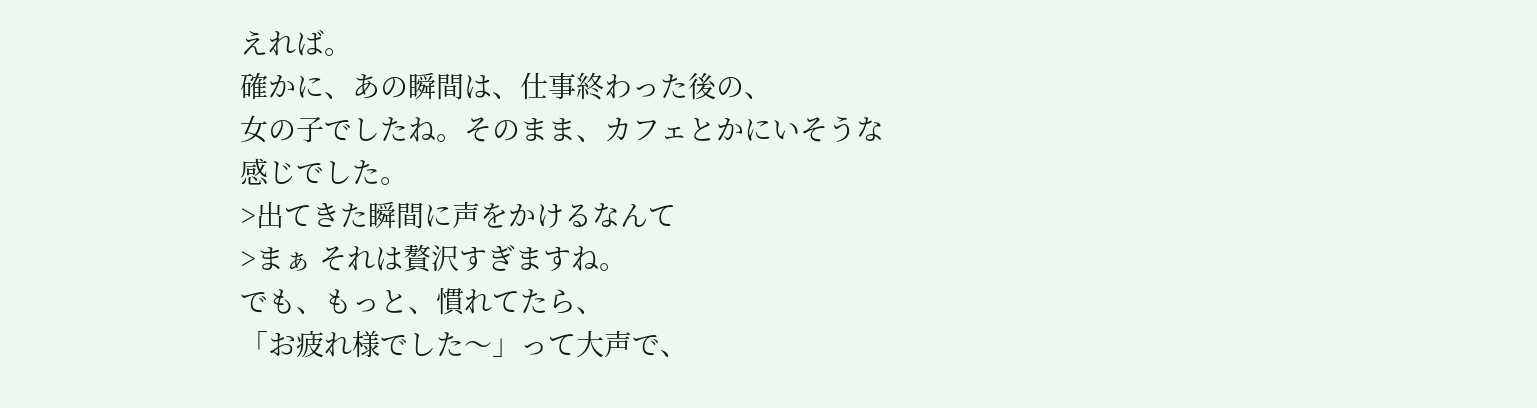えれば。
確かに、あの瞬間は、仕事終わった後の、
女の子でしたね。そのまま、カフェとかにいそうな感じでした。
>出てきた瞬間に声をかけるなんて
>まぁ それは贅沢すぎますね。
でも、もっと、慣れてたら、
「お疲れ様でした〜」って大声で、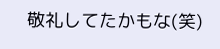敬礼してたかもな(笑)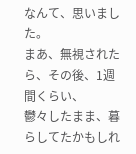なんて、思いました。
まあ、無視されたら、その後、1週間くらい、
鬱々したまま、暮らしてたかもしれ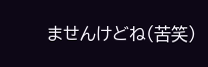ませんけどね(苦笑)